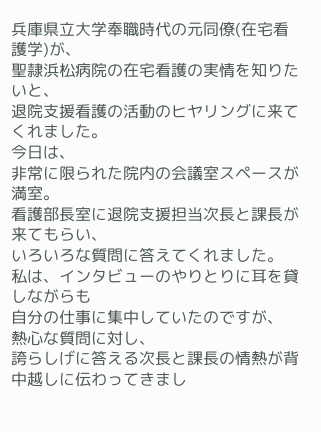兵庫県立大学奉職時代の元同僚(在宅看護学)が、
聖隷浜松病院の在宅看護の実情を知りたいと、
退院支援看護の活動のヒヤリングに来てくれました。
今日は、
非常に限られた院内の会議室スペースが満室。
看護部長室に退院支援担当次長と課長が来てもらい、
いろいろな質問に答えてくれました。
私は、インタビューのやりとりに耳を貸しながらも
自分の仕事に集中していたのですが、
熱心な質問に対し、
誇らしげに答える次長と課長の情熱が背中越しに伝わってきまし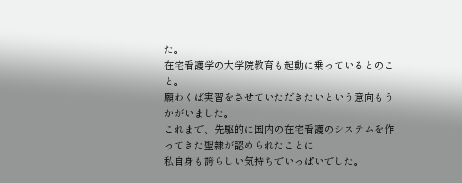た。
在宅看護学の大学院教育も起動に乗っているとのこと。
願わくば実習をさせていただきたいという意向もうかがいました。
これまで、先駆的に国内の在宅看護のシステムを作ってきた聖隷が認められたことに
私自身も誇らしい気持ちでいっぱいでした。